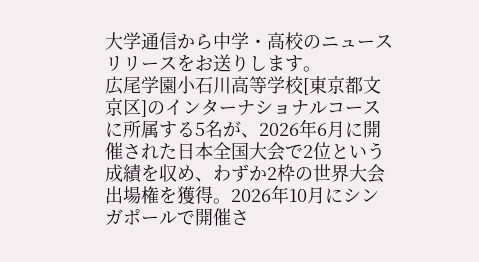大学通信から中学・高校のニュースリリースをお送りします。
広尾学園小石川高等学校[東京都文京区]のインターナショナルコースに所属する5名が、2026年6月に開催された日本全国大会で2位という成績を収め、わずか2枠の世界大会出場権を獲得。2026年10月にシンガポールで開催さ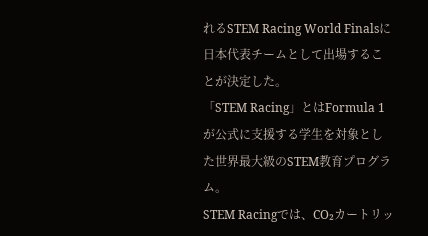れるSTEM Racing World Finalsに日本代表チームとして出場することが決定した。
「STEM Racing」とはFormula 1が公式に支援する学生を対象とした世界最大級のSTEM教育プログラム。
STEM Racingでは、CO₂カートリッ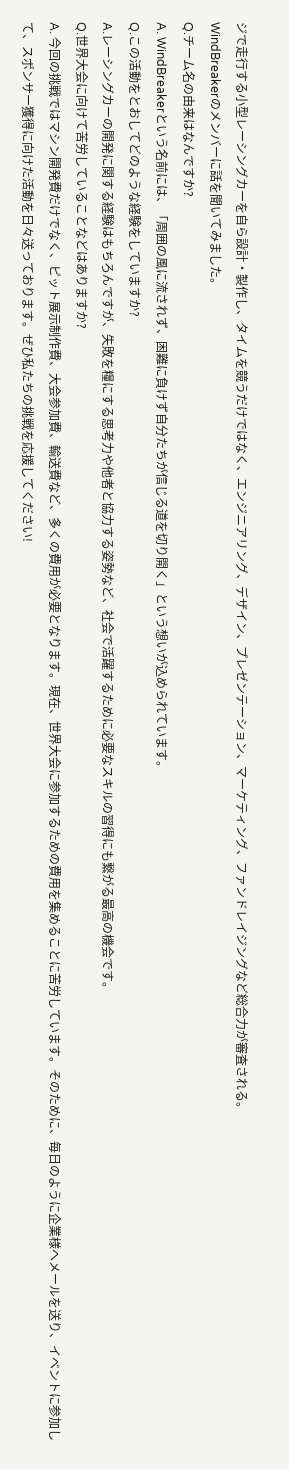ジで走行する小型レーシングカーを自ら設計・製作し、タイムを競うだけではなく、エンジニアリング、デザイン、プレゼンテーション、マーケティング、ファンドレイジングなど総合力が審査される。
WindBreakerのメンバーに話を聞いてみました。
Q.チーム名の由来はなんですか?
A. WindBreakerという名前には、「周囲の風に流されず、困難に負けず自分たちが信じる道を切り開く」という想いが込められています。
Q.この活動をとおしてどのような経験をしていますか?
A.レーシングカーの開発に関する経験はもちろんですが、失敗を糧にする思考力や他者と協力する姿勢など、社会で活躍するために必要なスキルの習得にも繋がる最高の機会です。
Q.世界大会に向けて苦労していることなどはありますか?
A. 今回の挑戦ではマシン開発費だけでなく、ピット展示制作費、大会参加費、輸送費など、多くの費用が必要となります。現在、世界大会に参加するための費用を集めることに苦労しています。そのために、毎日のように企業様へメールを送り、イベントに参加して、スポンサー獲得に向けた活動を日々送っております。ぜひ私たちの挑戦を応援してください!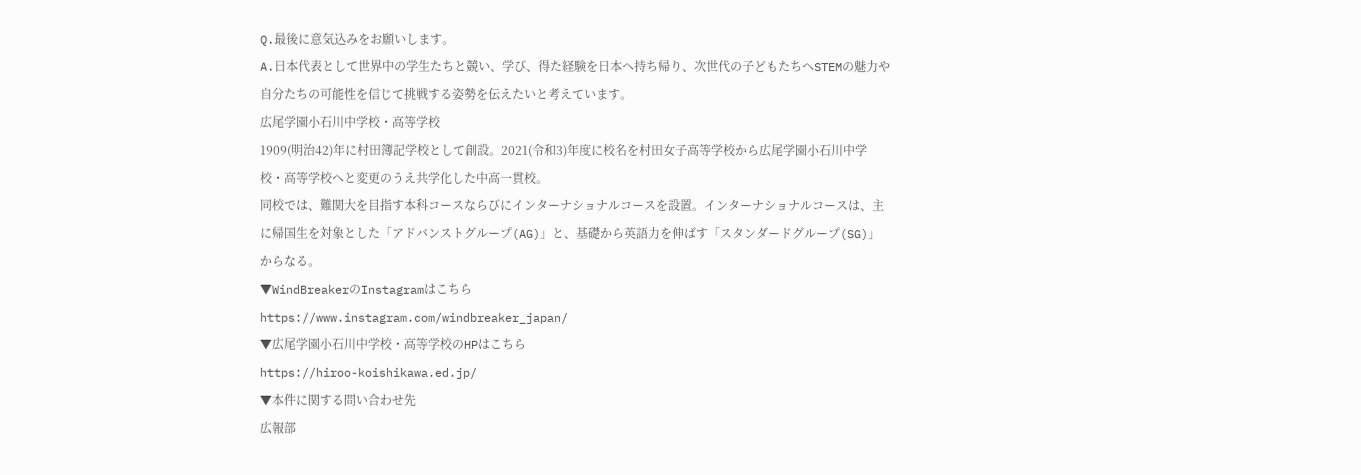Q.最後に意気込みをお願いします。
A.日本代表として世界中の学生たちと競い、学び、得た経験を日本へ持ち帰り、次世代の子どもたちへSTEMの魅力や自分たちの可能性を信じて挑戦する姿勢を伝えたいと考えています。
広尾学園小石川中学校・高等学校
1909(明治42)年に村田簿記学校として創設。2021(令和3)年度に校名を村田女子高等学校から広尾学園小石川中学校・高等学校へと変更のうえ共学化した中高一貫校。
同校では、難関大を目指す本科コースならびにインターナショナルコースを設置。インターナショナルコースは、主に帰国生を対象とした「アドバンストグループ(AG)」と、基礎から英語力を伸ばす「スタンダードグループ(SG)」からなる。
▼WindBreakerのInstagramはこちら
https://www.instagram.com/windbreaker_japan/
▼広尾学園小石川中学校・高等学校のHPはこちら
https://hiroo-koishikawa.ed.jp/
▼本件に関する問い合わせ先
広報部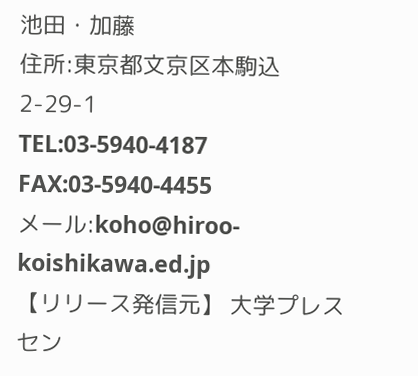池田・加藤
住所:東京都文京区本駒込2-29-1
TEL:03-5940-4187
FAX:03-5940-4455
メール:koho@hiroo-koishikawa.ed.jp
【リリース発信元】 大学プレスセン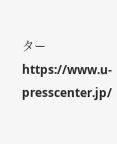ター
https://www.u-presscenter.jp/